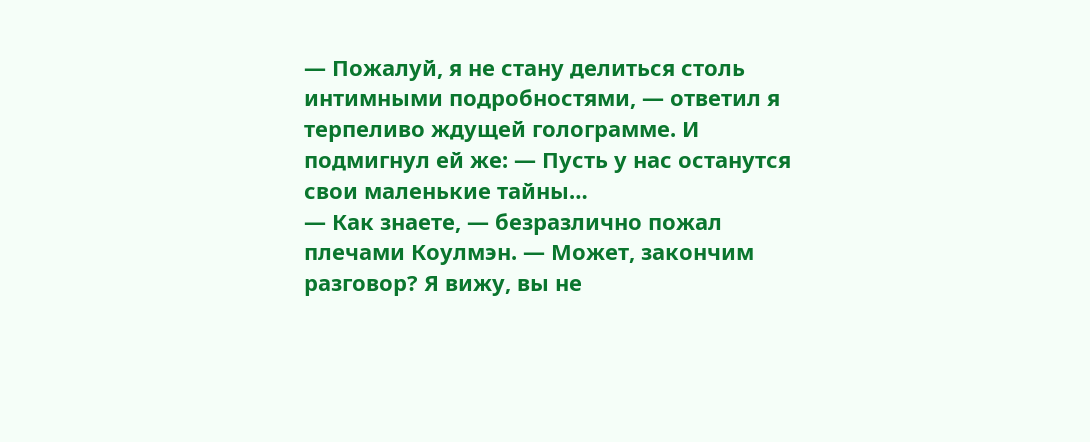— Пожалуй, я не стану делиться столь интимными подробностями, — ответил я терпеливо ждущей голограмме. И подмигнул ей же: — Пусть у нас останутся свои маленькие тайны…
— Как знаете, — безразлично пожал плечами Коулмэн. — Может, закончим разговор? Я вижу, вы не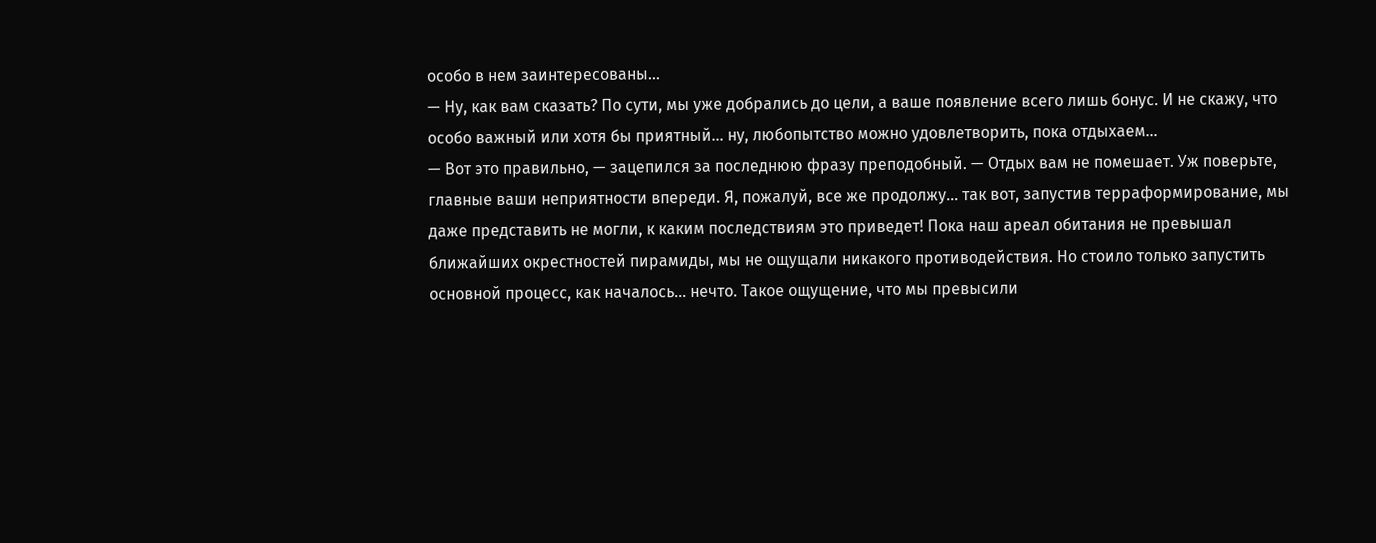особо в нем заинтересованы…
— Ну, как вам сказать? По сути, мы уже добрались до цели, а ваше появление всего лишь бонус. И не скажу, что особо важный или хотя бы приятный… ну, любопытство можно удовлетворить, пока отдыхаем…
— Вот это правильно, — зацепился за последнюю фразу преподобный. — Отдых вам не помешает. Уж поверьте, главные ваши неприятности впереди. Я, пожалуй, все же продолжу… так вот, запустив терраформирование, мы даже представить не могли, к каким последствиям это приведет! Пока наш ареал обитания не превышал ближайших окрестностей пирамиды, мы не ощущали никакого противодействия. Но стоило только запустить основной процесс, как началось… нечто. Такое ощущение, что мы превысили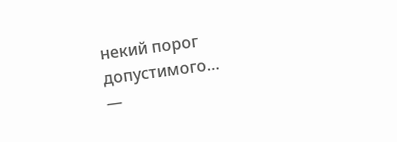некий порог допустимого…
—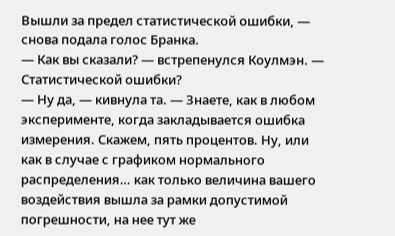Вышли за предел статистической ошибки, — снова подала голос Бранка.
— Как вы сказали? — встрепенулся Коулмэн. — Статистической ошибки?
— Ну да, — кивнула та. — Знаете, как в любом эксперименте, когда закладывается ошибка измерения. Скажем, пять процентов. Ну, или как в случае с графиком нормального распределения… как только величина вашего воздействия вышла за рамки допустимой погрешности, на нее тут же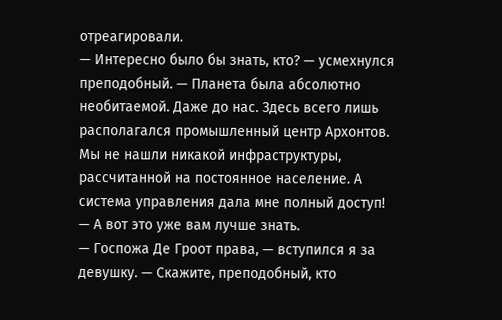отреагировали.
— Интересно было бы знать, кто? — усмехнулся преподобный. — Планета была абсолютно необитаемой. Даже до нас. Здесь всего лишь располагался промышленный центр Архонтов. Мы не нашли никакой инфраструктуры, рассчитанной на постоянное население. А система управления дала мне полный доступ!
— А вот это уже вам лучше знать.
— Госпожа Де Гроот права, — вступился я за девушку. — Скажите, преподобный, кто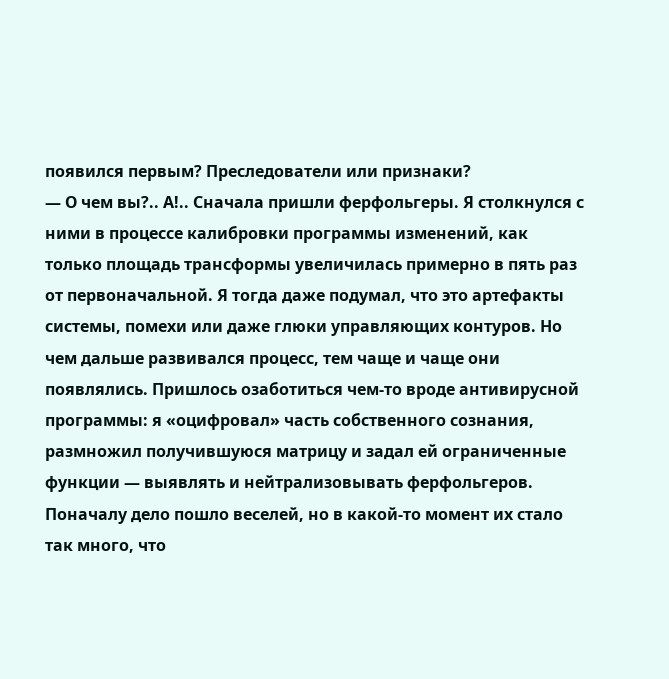появился первым? Преследователи или признаки?
— О чем вы?.. А!.. Сначала пришли ферфольгеры. Я столкнулся с ними в процессе калибровки программы изменений, как только площадь трансформы увеличилась примерно в пять раз от первоначальной. Я тогда даже подумал, что это артефакты системы, помехи или даже глюки управляющих контуров. Но чем дальше развивался процесс, тем чаще и чаще они появлялись. Пришлось озаботиться чем-то вроде антивирусной программы: я «оцифровал» часть собственного сознания, размножил получившуюся матрицу и задал ей ограниченные функции — выявлять и нейтрализовывать ферфольгеров. Поначалу дело пошло веселей, но в какой-то момент их стало так много, что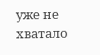уже не хватало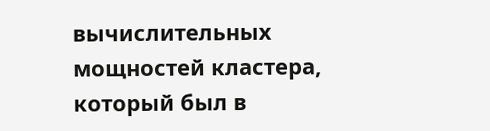вычислительных мощностей кластера, который был в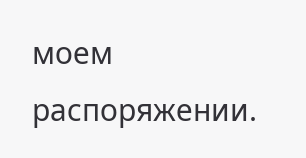моем распоряжении.